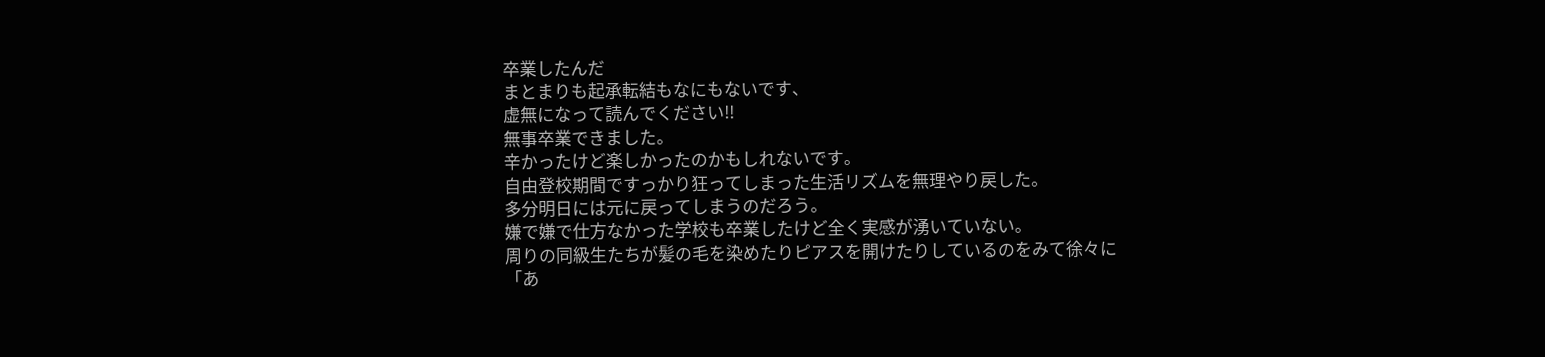卒業したんだ
まとまりも起承転結もなにもないです、
虚無になって読んでください!!
無事卒業できました。
辛かったけど楽しかったのかもしれないです。
自由登校期間ですっかり狂ってしまった生活リズムを無理やり戻した。
多分明日には元に戻ってしまうのだろう。
嫌で嫌で仕方なかった学校も卒業したけど全く実感が湧いていない。
周りの同級生たちが髪の毛を染めたりピアスを開けたりしているのをみて徐々に
「あ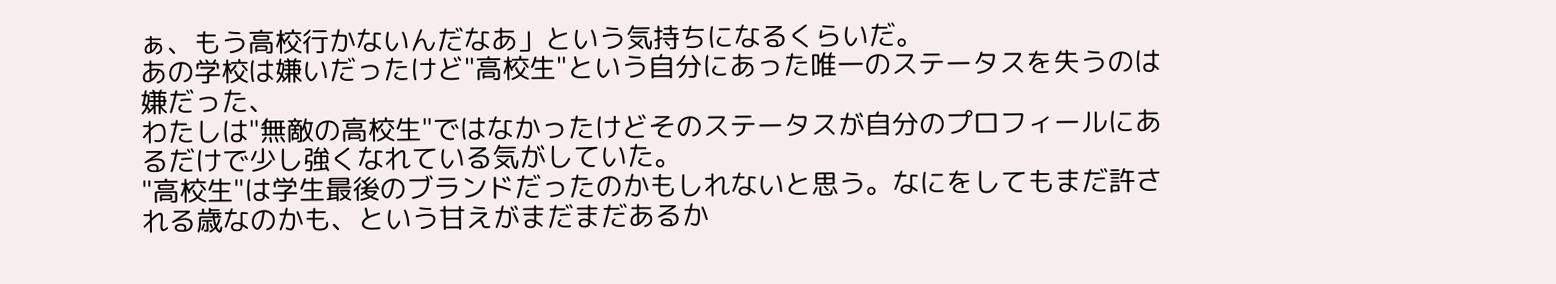ぁ、もう高校行かないんだなあ」という気持ちになるくらいだ。
あの学校は嫌いだったけど"高校生"という自分にあった唯一のステータスを失うのは嫌だった、
わたしは"無敵の高校生"ではなかったけどそのステータスが自分のプロフィールにあるだけで少し強くなれている気がしていた。
"高校生"は学生最後のブランドだったのかもしれないと思う。なにをしてもまだ許される歳なのかも、という甘えがまだまだあるか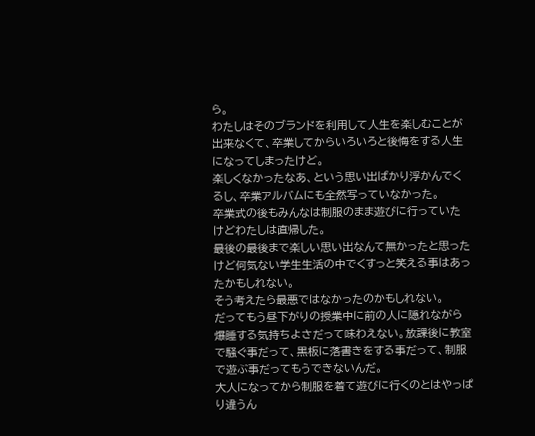ら。
わたしはそのブランドを利用して人生を楽しむことが出来なくて、卒業してからいろいろと後悔をする人生になってしまったけど。
楽しくなかったなあ、という思い出ばかり浮かんでくるし、卒業アルバムにも全然写っていなかった。
卒業式の後もみんなは制服のまま遊びに行っていたけどわたしは直帰した。
最後の最後まで楽しい思い出なんて無かったと思ったけど何気ない学生生活の中でくすっと笑える事はあったかもしれない。
そう考えたら最悪ではなかったのかもしれない。
だってもう昼下がりの授業中に前の人に隠れながら爆睡する気持ちよさだって味わえない。放課後に教室で騒ぐ事だって、黒板に落書きをする事だって、制服で遊ぶ事だってもうできないんだ。
大人になってから制服を着て遊びに行くのとはやっぱり違うん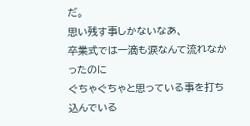だ。
思い残す事しかないなあ、
卒業式では一滴も涙なんて流れなかったのに
ぐちゃぐちゃと思っている事を打ち込んでいる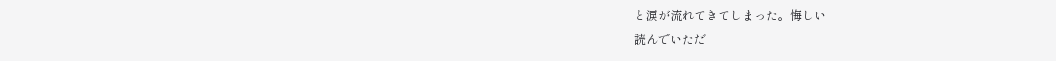と涙が流れてきてしまった。悔しい
読んでいただ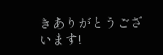きありがとうございます!